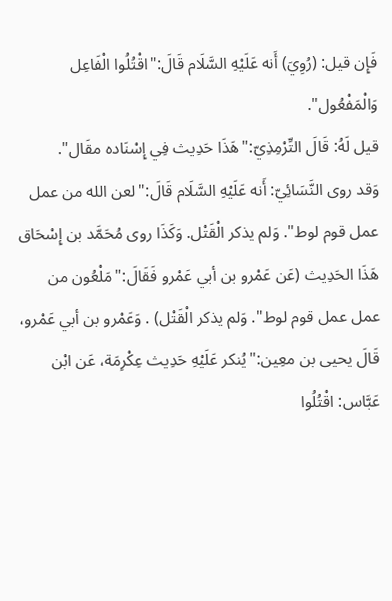فَإِن قيل: (رُوِيَ) أَنه عَلَيْهِ السَّلَام قَالَ:"اقْتُلُوا الْفَاعِل وَالْمَفْعُول".
قيل لَهُ: قَالَ التِّرْمِذِيّ:"هَذَا حَدِيث فِي إِسْنَاده مقَال".
وَقد روى النَّسَائِيّ: أَنه عَلَيْهِ السَّلَام قَالَ:"لعن الله من عمل عمل قوم لوط". وَلم يذكر الْقَتْل. وَكَذَا روى مُحَمَّد بن إِسْحَاق هَذَا الحَدِيث (عَن عَمْرو بن أبي عَمْرو فَقَالَ:"مَلْعُون من عمل عمل قوم لوط". وَلم يذكر الْقَتْل) . وَعَمْرو بن أبي عَمْرو، قَالَ يحيى بن معِين:"يُنكر عَلَيْهِ حَدِيث عِكْرِمَة، عَن ابْن عَبَّاس: اقْتُلُوا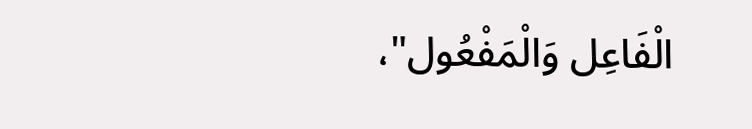الْفَاعِل وَالْمَفْعُول"،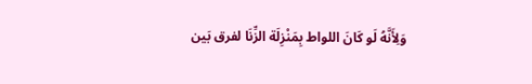وَلِأَنَّهُ لَو كَانَ اللواط بِمَنْزِلَة الزِّنَا لفرق بَين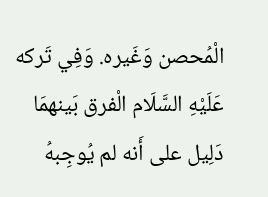الْمُحصن وَغَيره. وَفِي تَركه عَلَيْهِ السَّلَام الْفرق بَينهمَا دَلِيل على أَنه لم يُوجِبهُ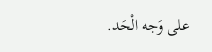على وَجه الْحَد.